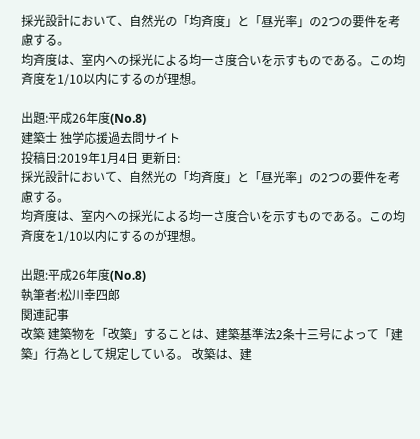採光設計において、自然光の「均斉度」と「昼光率」の2つの要件を考慮する。
均斉度は、室内への採光による均一さ度合いを示すものである。この均斉度を1/10以内にするのが理想。

出題:平成26年度(No.8)
建築士 独学応援過去問サイト
投稿日:2019年1月4日 更新日:
採光設計において、自然光の「均斉度」と「昼光率」の2つの要件を考慮する。
均斉度は、室内への採光による均一さ度合いを示すものである。この均斉度を1/10以内にするのが理想。

出題:平成26年度(No.8)
執筆者:松川幸四郎
関連記事
改築 建築物を「改築」することは、建築基準法2条十三号によって「建築」行為として規定している。 改築は、建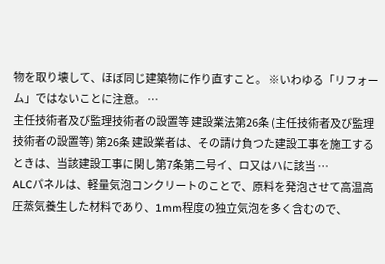物を取り壊して、ほぼ同じ建築物に作り直すこと。 ※いわゆる「リフォーム」ではないことに注意。 …
主任技術者及び監理技術者の設置等 建設業法第26条 (主任技術者及び監理技術者の設置等) 第26条 建設業者は、その請け負つた建設工事を施工するときは、当該建設工事に関し第7条第二号イ、ロ又はハに該当 …
ALCパネルは、軽量気泡コンクリートのことで、原料を発泡させて高温高圧蒸気養生した材料であり、1mm程度の独立気泡を多く含むので、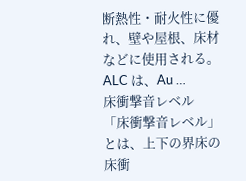断熱性・耐火性に優れ、壁や屋根、床材などに使用される。ALC は、Au …
床衝撃音レベル 「床衝撃音レベル」とは、上下の界床の床衝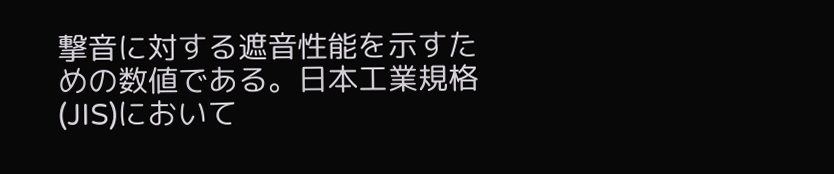撃音に対する遮音性能を示すための数値である。日本工業規格(JIS)において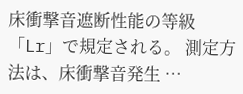床衝撃音遮断性能の等級「Lr」で規定される。 測定方法は、床衝撃音発生 …